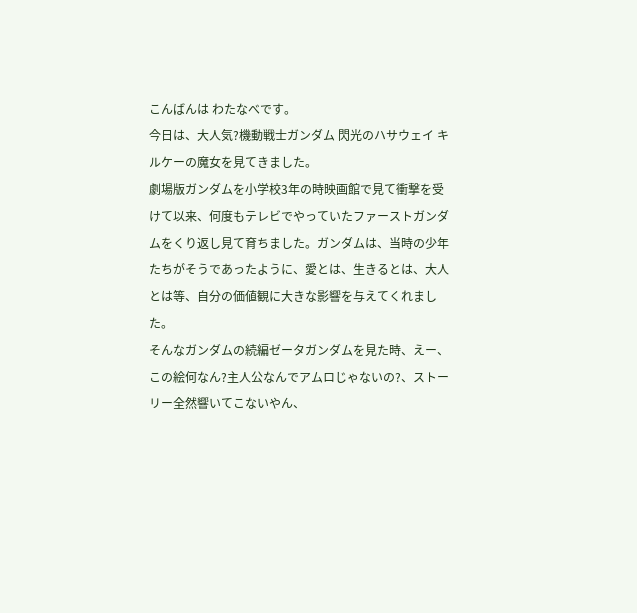こんばんは わたなべです。
今日は、大人気?機動戦士ガンダム 閃光のハサウェイ キルケーの魔女を見てきました。
劇場版ガンダムを小学校3年の時映画館で見て衝撃を受けて以来、何度もテレビでやっていたファーストガンダムをくり返し見て育ちました。ガンダムは、当時の少年たちがそうであったように、愛とは、生きるとは、大人とは等、自分の価値観に大きな影響を与えてくれました。
そんなガンダムの続編ゼータガンダムを見た時、えー、この絵何なん?主人公なんでアムロじゃないの?、ストーリー全然響いてこないやん、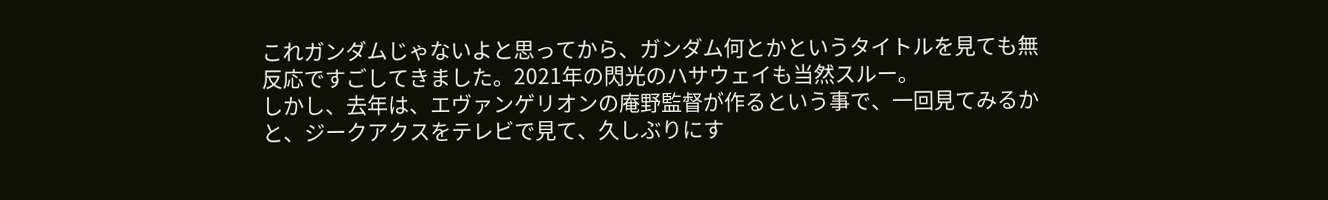これガンダムじゃないよと思ってから、ガンダム何とかというタイトルを見ても無反応ですごしてきました。2021年の閃光のハサウェイも当然スルー。
しかし、去年は、エヴァンゲリオンの庵野監督が作るという事で、一回見てみるかと、ジークアクスをテレビで見て、久しぶりにす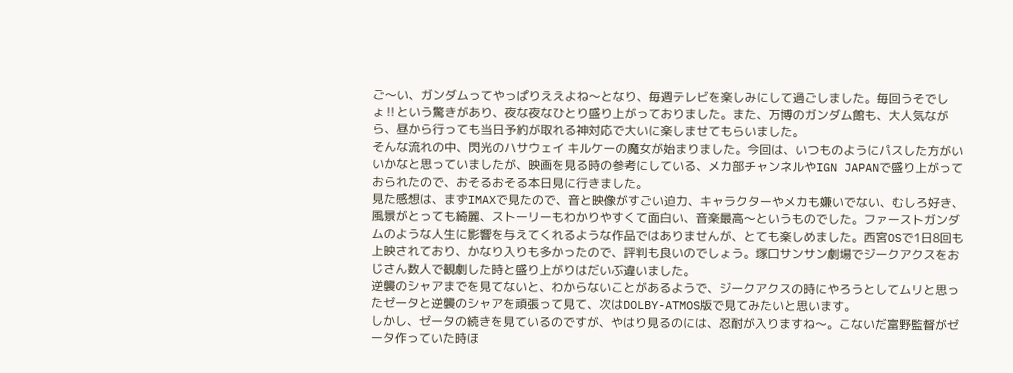ご〜い、ガンダムってやっぱりええよね〜となり、毎週テレビを楽しみにして過ごしました。毎回うそでしょ‼という驚きがあり、夜な夜なひとり盛り上がっておりました。また、万博のガンダム館も、大人気ながら、昼から行っても当日予約が取れる神対応で大いに楽しませてもらいました。
そんな流れの中、閃光のハサウェイ キルケーの魔女が始まりました。今回は、いつものようにパスした方がいいかなと思っていましたが、映画を見る時の参考にしている、メカ部チャンネルやIGN JAPANで盛り上がっておられたので、おそるおそる本日見に行きました。
見た感想は、まずIMAXで見たので、音と映像がすごい迫力、キャラクターやメカも嫌いでない、むしろ好き、風景がとっても綺麗、ストーリーもわかりやすくて面白い、音楽最高〜というものでした。ファーストガンダムのような人生に影響を与えてくれるような作品ではありませんが、とても楽しめました。西宮OSで1日8回も上映されており、かなり入りも多かったので、評判も良いのでしょう。塚口サンサン劇場でジークアクスをおじさん数人で観劇した時と盛り上がりはだいぶ違いました。
逆襲のシャアまでを見てないと、わからないことがあるようで、ジークアクスの時にやろうとしてムリと思ったゼータと逆襲のシャアを頑張って見て、次はDOLBY-ATMOS版で見てみたいと思います。
しかし、ゼータの続きを見ているのですが、やはり見るのには、忍耐が入りますね〜。こないだ富野監督がゼータ作っていた時ほ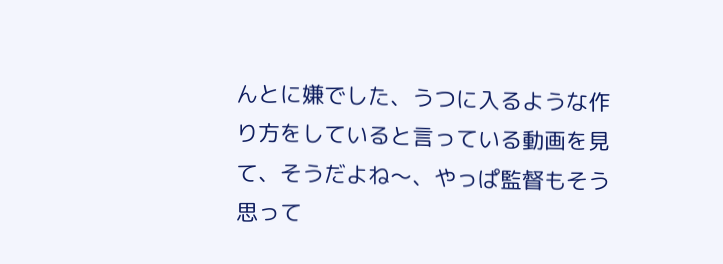んとに嫌でした、うつに入るような作り方をしていると言っている動画を見て、そうだよね〜、やっぱ監督もそう思って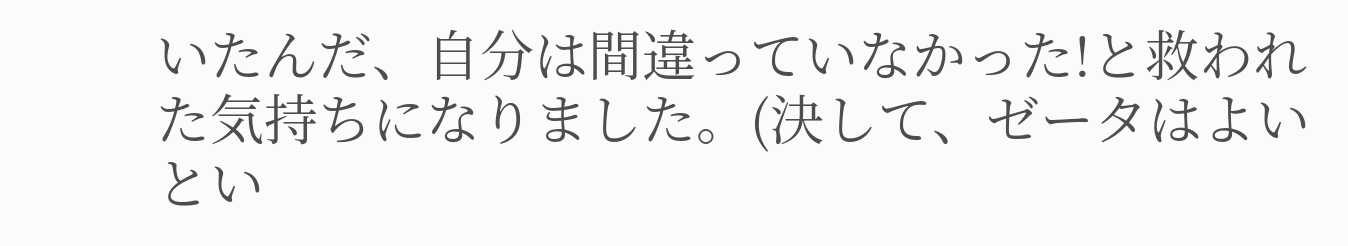いたんだ、自分は間違っていなかった!と救われた気持ちになりました。(決して、ゼータはよいとい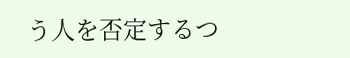う人を否定するつ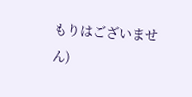もりはございません)